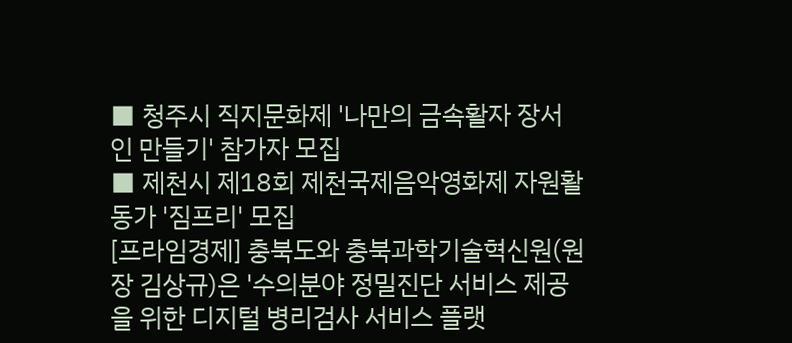■ 청주시 직지문화제 '나만의 금속활자 장서인 만들기' 참가자 모집
■ 제천시 제18회 제천국제음악영화제 자원활동가 '짐프리' 모집
[프라임경제] 충북도와 충북과학기술혁신원(원장 김상규)은 '수의분야 정밀진단 서비스 제공을 위한 디지털 병리검사 서비스 플랫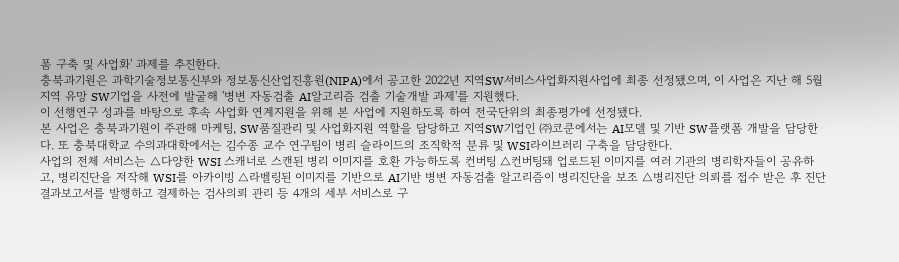폼 구축 및 사업화' 과제를 추진한다.
충북과기원은 과학기술정보통신부와 정보통신산업진흥원(NIPA)에서 공고한 2022년 지역SW서비스사업화지원사업에 최종 선정됐으며, 이 사업은 지난 해 5월 지역 유망 SW기업을 사전에 발굴해 '병변 자동검출 AI알고리즘 검출 기술개발 과제'를 지원했다.
이 선행연구 성과를 바탕으로 후속 사업화 연계지원을 위해 본 사업에 지원하도록 하여 전국단위의 최종평가에 선정됐다.
본 사업은 충북과기원이 주관해 마케팅, SW품질관리 및 사업화지원 역할을 담당하고 지역SW기업인 ㈜코쿤에서는 AI모델 및 기반 SW플랫폼 개발을 담당한다. 또 충북대학교 수의과대학에서는 김수종 교수 연구팀이 병리 슬라이드의 조직학적 분류 및 WSI라이브러리 구축을 담당한다.
사업의 전체 서비스는 △다양한 WSI 스캐너로 스캔된 병리 이미지를 호환 가능하도록 컨버팅 △컨버팅돼 업로드된 이미지를 여러 기관의 병리학자들이 공유하고, 병리진단을 저작해 WSI를 아카이빙 △라벨링된 이미지를 기반으로 AI기반 병변 자동검출 알고리즘이 병리진단을 보조 △병리진단 의뢰를 접수 받은 후 진단 결과보고서를 발행하고 결제하는 검사의뢰 관리 등 4개의 세부 서비스로 구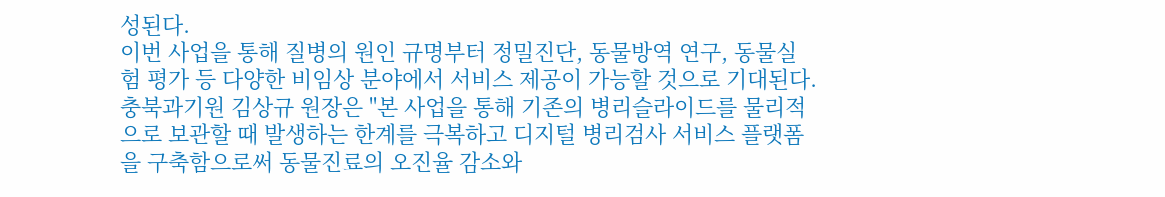성된다.
이번 사업을 통해 질병의 원인 규명부터 정밀진단, 동물방역 연구, 동물실험 평가 등 다양한 비임상 분야에서 서비스 제공이 가능할 것으로 기대된다.
충북과기원 김상규 원장은 "본 사업을 통해 기존의 병리슬라이드를 물리적으로 보관할 때 발생하는 한계를 극복하고 디지털 병리검사 서비스 플랫폼을 구축함으로써 동물진료의 오진율 감소와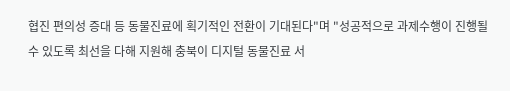협진 편의성 증대 등 동물진료에 획기적인 전환이 기대된다"며 "성공적으로 과제수행이 진행될 수 있도록 최선을 다해 지원해 충북이 디지털 동물진료 서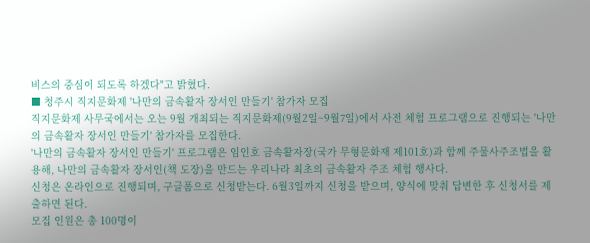비스의 중심이 되도록 하겠다"고 밝혔다.
■ 청주시 직지문화제 '나만의 금속활자 장서인 만들기' 참가자 모집
직지문화제 사무국에서는 오는 9월 개최되는 직지문화제(9월2일~9월7일)에서 사전 체험 프로그램으로 진행되는 '나만의 금속활자 장서인 만들기' 참가자를 모집한다.
'나만의 금속활자 장서인 만들기' 프로그램은 임인호 금속활자장(국가 무형문화재 제101호)과 함께 주물사주조법을 활용해, 나만의 금속활자 장서인(책 도장)을 만드는 우리나라 최초의 금속활자 주조 체험 행사다.
신청은 온라인으로 진행되며, 구글폼으로 신청받는다. 6월3일까지 신청을 받으며, 양식에 맞춰 답변한 후 신청서를 제출하면 된다.
모집 인원은 총 100명이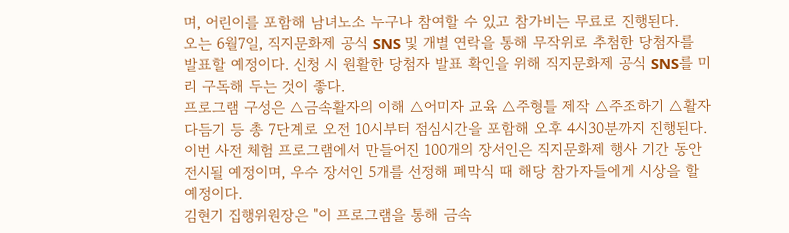며, 어린이를 포함해 남녀노소 누구나 참여할 수 있고 참가비는 무료로 진행된다.
오는 6월7일, 직지문화제 공식 SNS 및 개별 연락을 통해 무작위로 추첨한 당첨자를 발표할 예정이다. 신청 시 원활한 당첨자 발표 확인을 위해 직지문화제 공식 SNS를 미리 구독해 두는 것이 좋다.
프로그램 구성은 △금속활자의 이해 △어미자 교육 △주형틀 제작 △주조하기 △활자 다듬기 등 총 7단계로 오전 10시부터 점심시간을 포함해 오후 4시30분까지 진행된다.
이번 사전 체험 프로그램에서 만들어진 100개의 장서인은 직지문화제 행사 기간 동안 전시될 예정이며, 우수 장서인 5개를 선정해 폐막식 때 해당 참가자들에게 시상을 할 예정이다.
김현기 집행위원장은 "이 프로그램을 통해 금속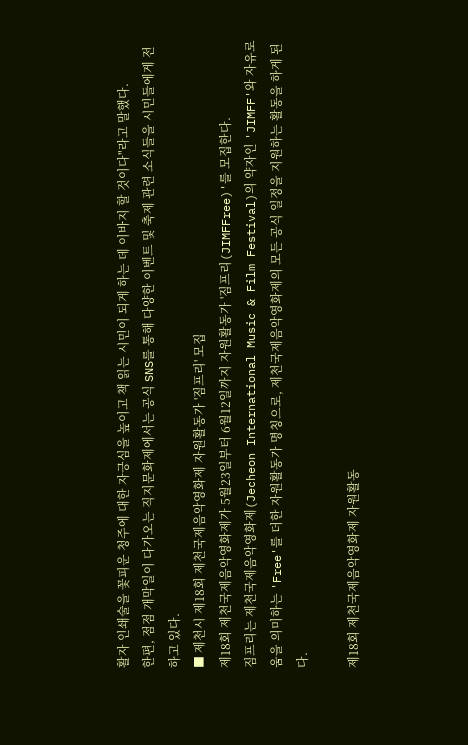활자 인쇄술을 꽃피운 청주에 대한 자긍심을 높이고 책 읽는 시민이 되게 하는 데 이바지 할 것이다"라고 말했다.
한편, 점점 개막일이 다가오는 직지문화제에서는 공식 SNS를 통해 다양한 이벤트 및 축제 관련 소식들을 시민들에게 전하고 있다.
■ 제천시 제18회 제천국제음악영화제 자원활동가 '짐프리' 모집
제18회 제천국제음악영화제가 5월23일부터 6월12일까지 자원활동가 '짐프리(JIMFFree)'를 모집한다.
짐프리는 제천국제음악영화제(Jecheon International Music & Film Festival)의 약자인 'JIMFF'와 자유로움을 의미하는 'Free'를 더한 자원활동가 명칭으로, 제천국제음악영화제의 모든 공식 일정을 지원하는 활동을 하게 된다.

제18회 제천국제음악영화제 자원활동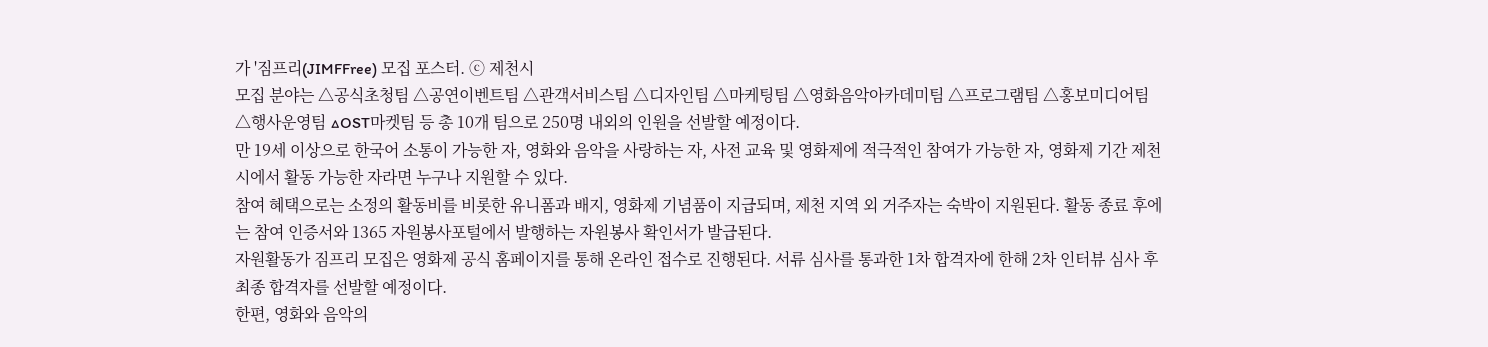가 '짐프리(JIMFFree) 모집 포스터. ⓒ 제천시
모집 분야는 △공식초청팀 △공연이벤트팀 △관객서비스팀 △디자인팀 △마케팅팀 △영화음악아카데미팀 △프로그램팀 △홍보미디어팀 △행사운영팀 △OST마켓팀 등 총 10개 팀으로 250명 내외의 인원을 선발할 예정이다.
만 19세 이상으로 한국어 소통이 가능한 자, 영화와 음악을 사랑하는 자, 사전 교육 및 영화제에 적극적인 참여가 가능한 자, 영화제 기간 제천시에서 활동 가능한 자라면 누구나 지원할 수 있다.
참여 혜택으로는 소정의 활동비를 비롯한 유니폼과 배지, 영화제 기념품이 지급되며, 제천 지역 외 거주자는 숙박이 지원된다. 활동 종료 후에는 참여 인증서와 1365 자원봉사포털에서 발행하는 자원봉사 확인서가 발급된다.
자원활동가 짐프리 모집은 영화제 공식 홈페이지를 통해 온라인 접수로 진행된다. 서류 심사를 통과한 1차 합격자에 한해 2차 인터뷰 심사 후 최종 합격자를 선발할 예정이다.
한편, 영화와 음악의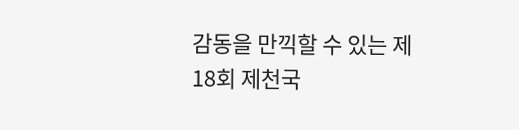감동을 만끽할 수 있는 제18회 제천국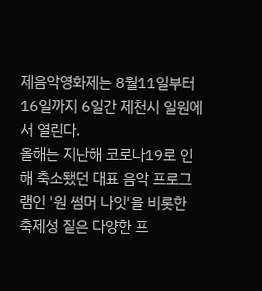제음악영화제는 8월11일부터 16일까지 6일간 제천시 일원에서 열린다.
올해는 지난해 코로나19로 인해 축소됐던 대표 음악 프로그램인 '원 썸머 나잇'을 비롯한 축제성 짙은 다양한 프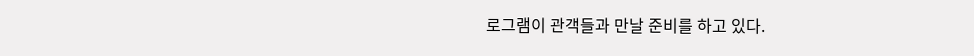로그램이 관객들과 만날 준비를 하고 있다.